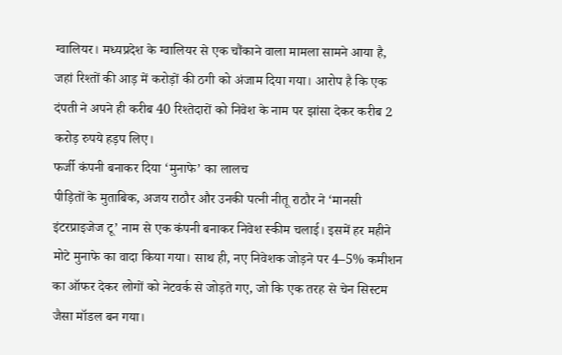ग्वालियर। मध्यप्रदेश के ग्वालियर से एक चौंकाने वाला मामला सामने आया है, जहां रिश्तों की आड़ में करोड़ों की ठगी को अंजाम दिया गया। आरोप है कि एक दंपती ने अपने ही करीब 40 रिश्तेदारों को निवेश के नाम पर झांसा देकर करीब 2 करोड़ रुपये हड़प लिए।
फर्जी कंपनी बनाकर दिया ‘मुनाफे’ का लालच
पीड़ितों के मुताबिक, अजय राठौर और उनकी पत्नी नीतू राठौर ने ‘मानसी इंटरप्राइजेज टू’ नाम से एक कंपनी बनाकर निवेश स्कीम चलाई। इसमें हर महीने मोटे मुनाफे का वादा किया गया। साथ ही, नए निवेशक जोड़ने पर 4–5% कमीशन का ऑफर देकर लोगों को नेटवर्क से जोड़ते गए, जो कि एक तरह से चेन सिस्टम जैसा मॉडल बन गया।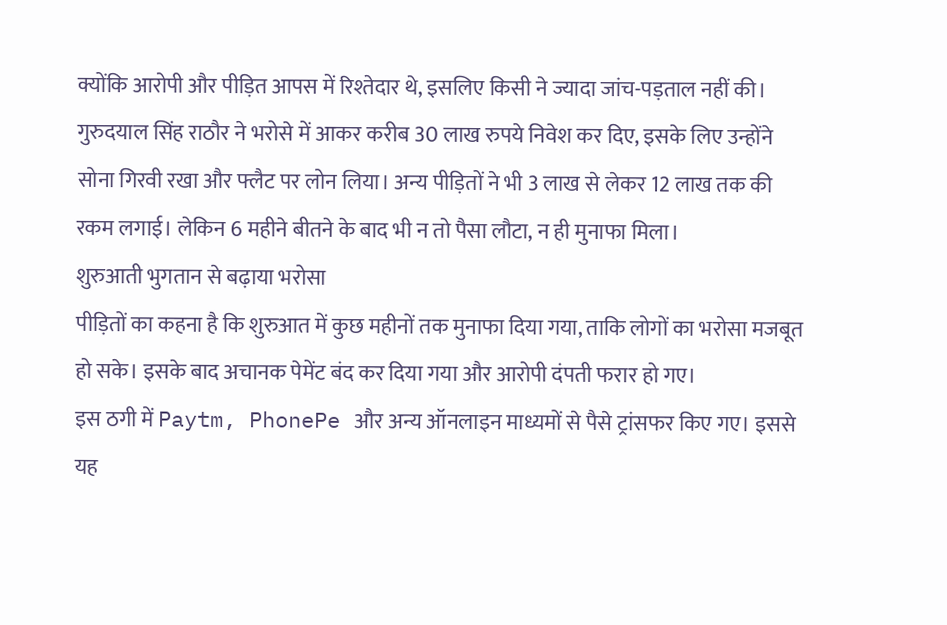क्योंकि आरोपी और पीड़ित आपस में रिश्तेदार थे, इसलिए किसी ने ज्यादा जांच-पड़ताल नहीं की। गुरुदयाल सिंह राठौर ने भरोसे में आकर करीब 30 लाख रुपये निवेश कर दिए, इसके लिए उन्होंने सोना गिरवी रखा और फ्लैट पर लोन लिया। अन्य पीड़ितों ने भी 3 लाख से लेकर 12 लाख तक की रकम लगाई। लेकिन 6 महीने बीतने के बाद भी न तो पैसा लौटा, न ही मुनाफा मिला।
शुरुआती भुगतान से बढ़ाया भरोसा
पीड़ितों का कहना है कि शुरुआत में कुछ महीनों तक मुनाफा दिया गया, ताकि लोगों का भरोसा मजबूत हो सके। इसके बाद अचानक पेमेंट बंद कर दिया गया और आरोपी दंपती फरार हो गए।
इस ठगी में Paytm, PhonePe और अन्य ऑनलाइन माध्यमों से पैसे ट्रांसफर किए गए। इससे यह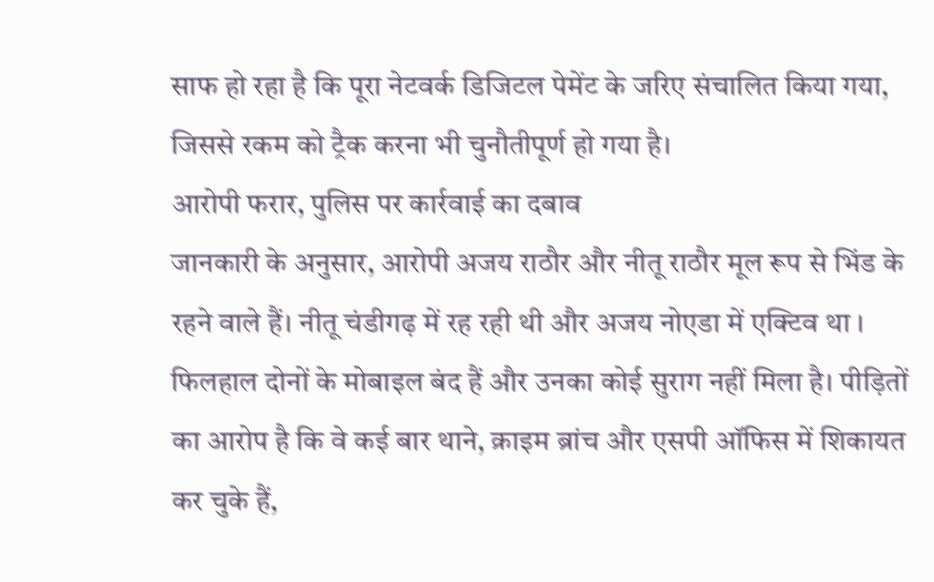साफ हो रहा है कि पूरा नेटवर्क डिजिटल पेमेंट के जरिए संचालित किया गया, जिससे रकम को ट्रैक करना भी चुनौतीपूर्ण हो गया है।
आरोपी फरार, पुलिस पर कार्रवाई का दबाव
जानकारी के अनुसार, आरोपी अजय राठौर और नीतू राठौर मूल रूप से भिंड के रहने वाले हैं। नीतू चंडीगढ़ में रह रही थी और अजय नोएडा में एक्टिव था । फिलहाल दोनों के मोबाइल बंद हैं और उनका कोई सुराग नहीं मिला है। पीड़ितों का आरोप है कि वे कई बार थाने, क्राइम ब्रांच और एसपी ऑफिस में शिकायत कर चुके हैं,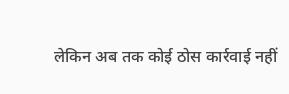लेकिन अब तक कोई ठोस कार्रवाई नहीं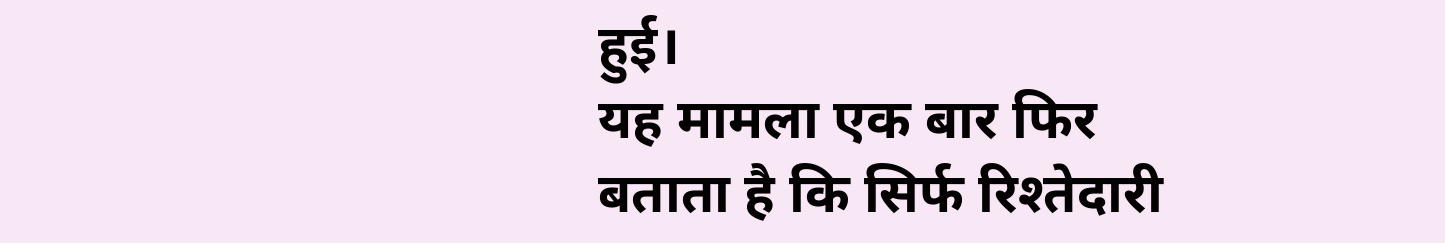हुई।
यह मामला एक बार फिर बताता है कि सिर्फ रिश्तेदारी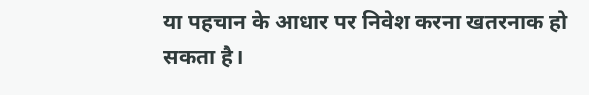या पहचान के आधार पर निवेश करना खतरनाक हो सकता है।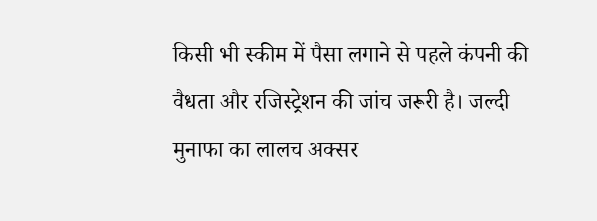किसी भी स्कीम में पैसा लगाने से पहले कंपनी की वैधता और रजिस्ट्रेशन की जांच जरूरी है। जल्दी मुनाफा का लालच अक्सर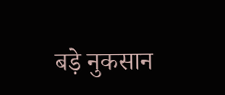बड़े नुकसान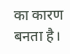का कारण बनता है।